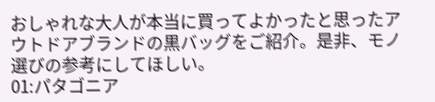おしゃれな大人が本当に買ってよかったと思ったアウトドアブランドの黒バッグをご紹介。是非、モノ選びの参考にしてほしい。
01:パタゴニア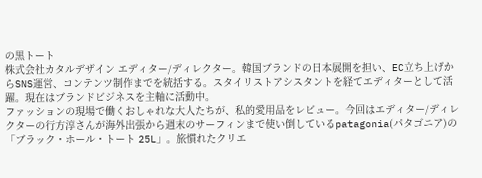の黒トート
株式会社カタルデザイン エディター/ディレクター。韓国ブランドの日本展開を担い、EC立ち上げからSNS運営、コンテンツ制作までを統括する。スタイリストアシスタントを経てエディターとして活躍。現在はブランドビジネスを主軸に活動中。
ファッションの現場で働くおしゃれな大人たちが、私的愛用品をレビュー。今回はエディター/ディレクターの行方淳さんが海外出張から週末のサーフィンまで使い倒しているpatagonia(パタゴニア)の「ブラック・ホール・トート 25L」。旅慣れたクリエ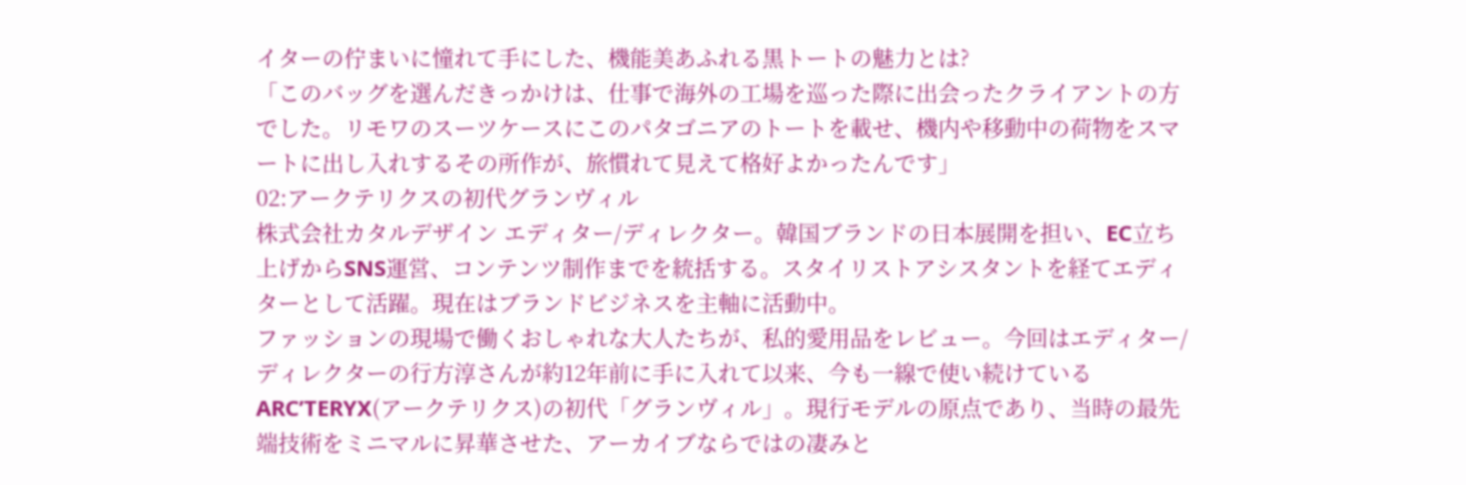イターの佇まいに憧れて手にした、機能美あふれる黒トートの魅力とは?
「このバッグを選んだきっかけは、仕事で海外の工場を巡った際に出会ったクライアントの方でした。リモワのスーツケースにこのパタゴニアのトートを載せ、機内や移動中の荷物をスマートに出し入れするその所作が、旅慣れて見えて格好よかったんです」
02:アークテリクスの初代グランヴィル
株式会社カタルデザイン エディター/ディレクター。韓国ブランドの日本展開を担い、EC立ち上げからSNS運営、コンテンツ制作までを統括する。スタイリストアシスタントを経てエディターとして活躍。現在はブランドビジネスを主軸に活動中。
ファッションの現場で働くおしゃれな大人たちが、私的愛用品をレビュー。今回はエディター/ディレクターの行方淳さんが約12年前に手に入れて以来、今も一線で使い続けているARC’TERYX(アークテリクス)の初代「グランヴィル」。現行モデルの原点であり、当時の最先端技術をミニマルに昇華させた、アーカイブならではの凄みと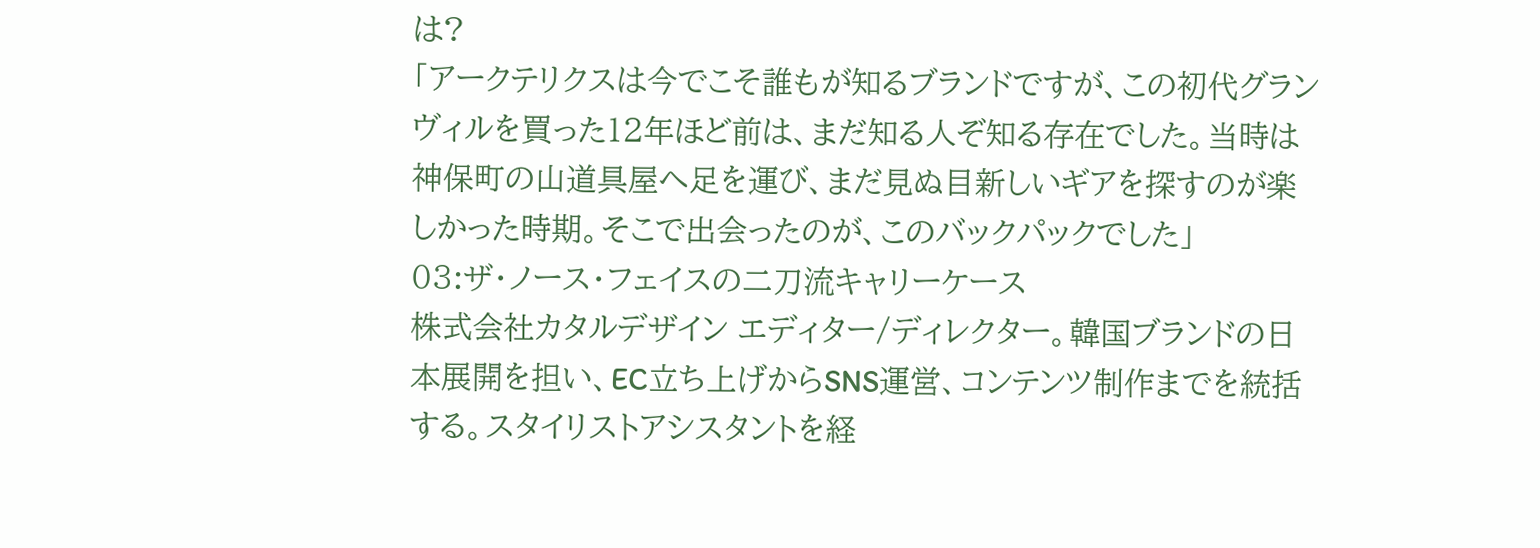は?
「アークテリクスは今でこそ誰もが知るブランドですが、この初代グランヴィルを買った12年ほど前は、まだ知る人ぞ知る存在でした。当時は神保町の山道具屋へ足を運び、まだ見ぬ目新しいギアを探すのが楽しかった時期。そこで出会ったのが、このバックパックでした」
03:ザ・ノース・フェイスの二刀流キャリーケース
株式会社カタルデザイン エディター/ディレクター。韓国ブランドの日本展開を担い、EC立ち上げからSNS運営、コンテンツ制作までを統括する。スタイリストアシスタントを経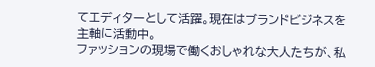てエディターとして活躍。現在はブランドビジネスを主軸に活動中。
ファッションの現場で働くおしゃれな大人たちが、私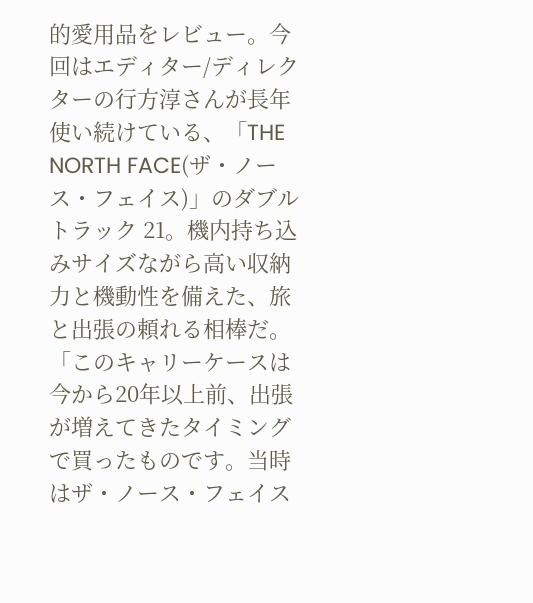的愛用品をレビュー。今回はエディター/ディレクターの行方淳さんが長年使い続けている、「THE NORTH FACE(ザ・ノース・フェイス)」のダブルトラック 21。機内持ち込みサイズながら高い収納力と機動性を備えた、旅と出張の頼れる相棒だ。
「このキャリーケースは今から20年以上前、出張が増えてきたタイミングで買ったものです。当時はザ・ノース・フェイス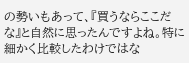の勢いもあって、『買うならここだな』と自然に思ったんですよね。特に細かく比較したわけではな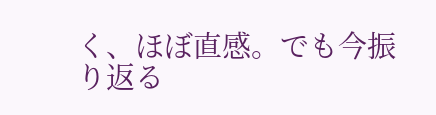く、ほぼ直感。でも今振り返る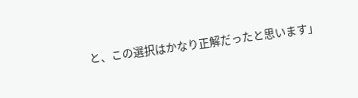と、この選択はかなり正解だったと思います」